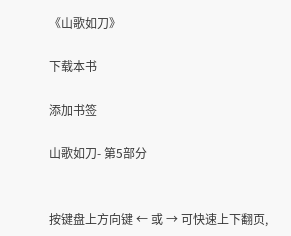《山歌如刀》

下载本书

添加书签

山歌如刀- 第5部分


按键盘上方向键 ← 或 → 可快速上下翻页,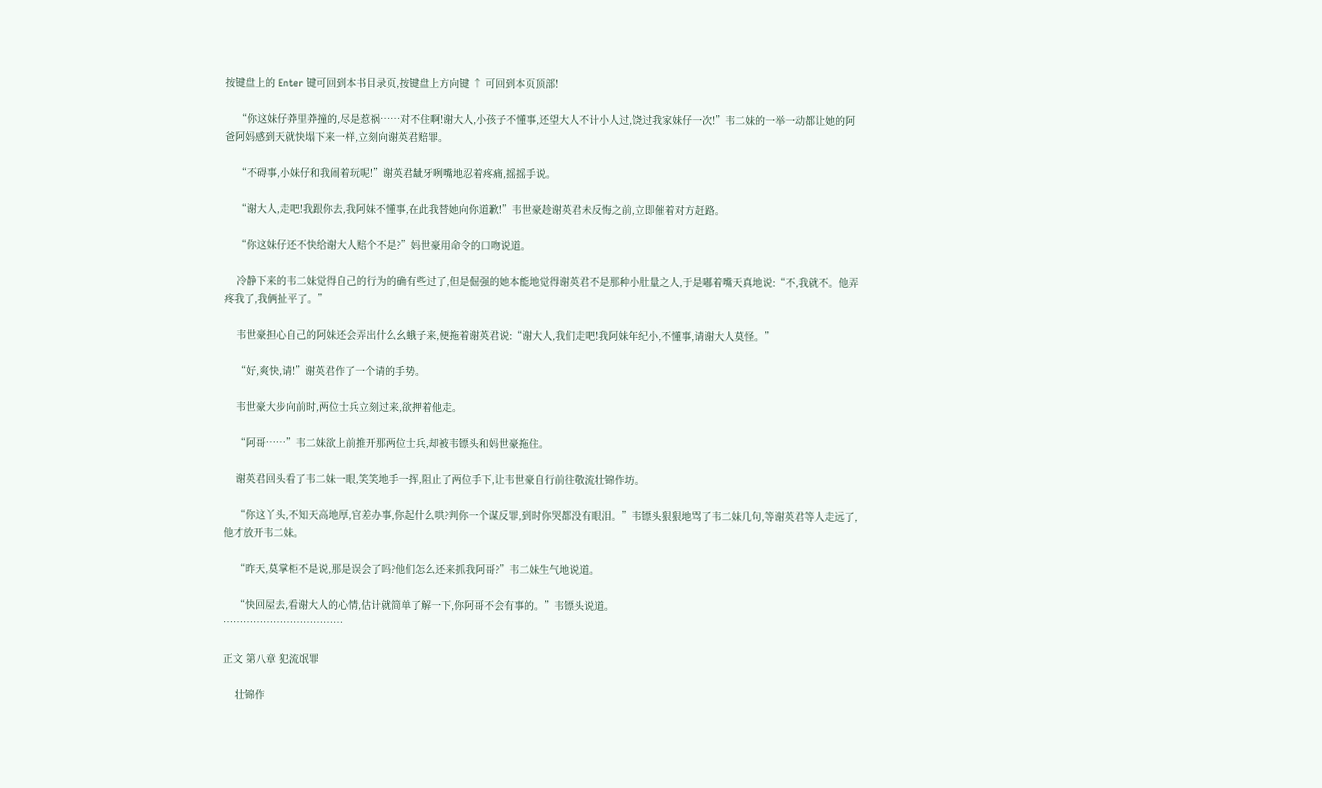按键盘上的 Enter 键可回到本书目录页,按键盘上方向键 ↑ 可回到本页顶部!

    “你这妹仔莽里莽撞的,尽是惹祸……对不住啊!谢大人,小孩子不懂事,还望大人不计小人过,饶过我家妹仔一次!”韦二妹的一举一动都让她的阿爸阿妈感到天就快塌下来一样,立刻向谢英君赔罪。

    “不碍事,小妹仔和我闹着玩呢!”谢英君龇牙咧嘴地忍着疼痛,摇摇手说。

    “谢大人,走吧!我跟你去,我阿妹不懂事,在此我替她向你道歉!”韦世豪趁谢英君未反悔之前,立即催着对方赶路。

    “你这妹仔还不快给谢大人赔个不是?”妈世豪用命令的口吻说道。

    冷静下来的韦二妹觉得自己的行为的确有些过了,但是倔强的她本能地觉得谢英君不是那种小肚量之人,于是嘟着嘴天真地说:“不,我就不。他弄疼我了,我俩扯平了。”

    韦世豪担心自己的阿妹还会弄出什么幺蛾子来,便拖着谢英君说:“谢大人,我们走吧!我阿妹年纪小,不懂事,请谢大人莫怪。”

    “好,爽快,请!”谢英君作了一个请的手势。

    韦世豪大步向前时,两位士兵立刻过来,欲押着他走。

    “阿哥……”韦二妹欲上前推开那两位士兵,却被韦镖头和妈世豪拖住。

    谢英君回头看了韦二妹一眼,笑笑地手一挥,阻止了两位手下,让韦世豪自行前往敬流壮锦作坊。

    “你这丫头,不知天高地厚,官差办事,你起什么哄?判你一个谋反罪,到时你哭都没有眼泪。”韦镖头狠狠地骂了韦二妹几句,等谢英君等人走远了,他才放开韦二妹。

    “昨天,莫掌柜不是说,那是误会了吗?他们怎么还来抓我阿哥?”韦二妹生气地说道。

    “快回屋去,看谢大人的心情,估计就简单了解一下,你阿哥不会有事的。”韦镖头说道。
………………………………

正文 第八章 犯流氓罪

    壮锦作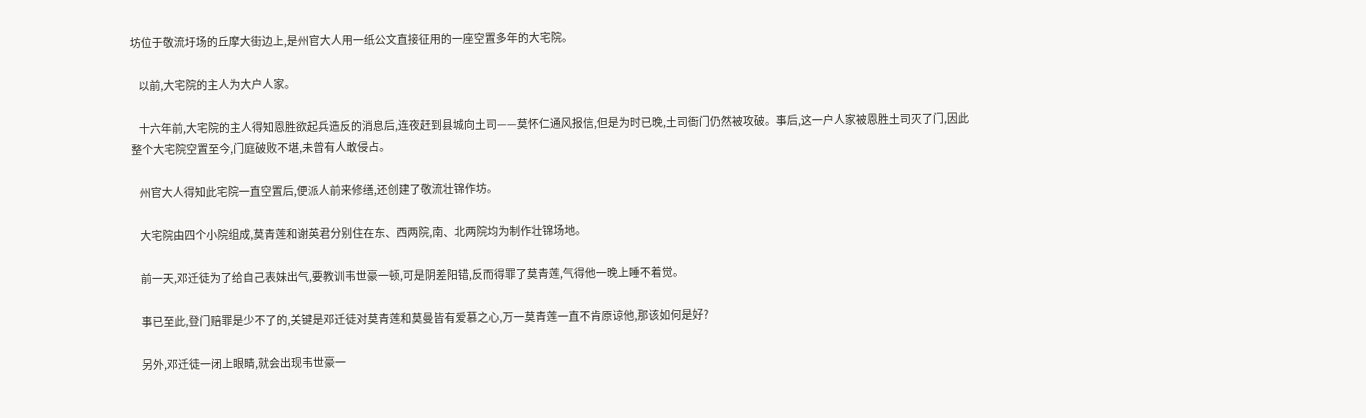坊位于敬流圩场的丘摩大街边上,是州官大人用一纸公文直接征用的一座空置多年的大宅院。

    以前,大宅院的主人为大户人家。

    十六年前,大宅院的主人得知恩胜欲起兵造反的消息后,连夜赶到县城向土司——莫怀仁通风报信,但是为时已晚,土司衙门仍然被攻破。事后,这一户人家被恩胜土司灭了门,因此整个大宅院空置至今,门庭破败不堪,未曾有人敢侵占。

    州官大人得知此宅院一直空置后,便派人前来修缮,还创建了敬流壮锦作坊。

    大宅院由四个小院组成,莫青莲和谢英君分别住在东、西两院,南、北两院均为制作壮锦场地。

    前一天,邓迁徒为了给自己表妹出气,要教训韦世豪一顿,可是阴差阳错,反而得罪了莫青莲,气得他一晚上睡不着觉。

    事已至此,登门赔罪是少不了的,关键是邓迁徒对莫青莲和莫曼皆有爱慕之心,万一莫青莲一直不肯原谅他,那该如何是好?

    另外,邓迁徒一闭上眼睛,就会出现韦世豪一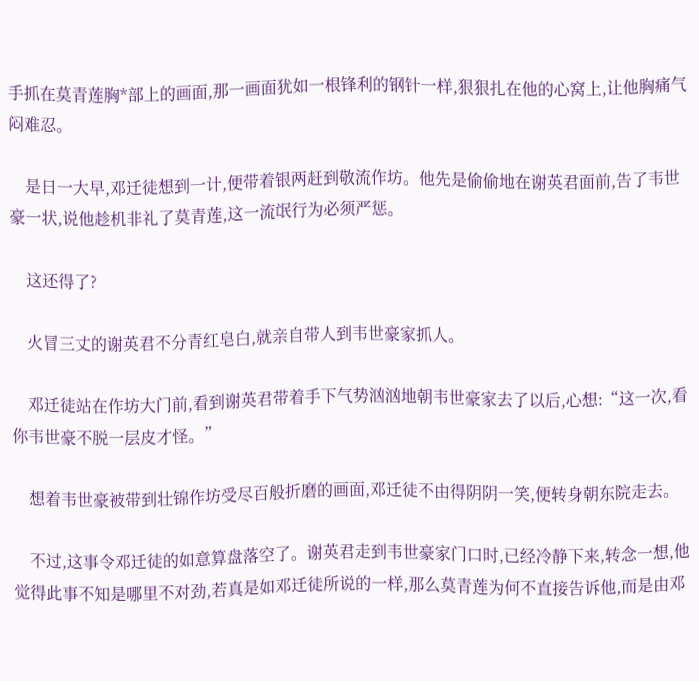手抓在莫青莲胸*部上的画面,那一画面犹如一根锋利的钢针一样,狠狠扎在他的心窝上,让他胸痛气闷难忍。

    是日一大早,邓迁徒想到一计,便带着银两赶到敬流作坊。他先是偷偷地在谢英君面前,告了韦世豪一状,说他趁机非礼了莫青莲,这一流氓行为必须严惩。

    这还得了?

    火冒三丈的谢英君不分青红皂白,就亲自带人到韦世豪家抓人。

    邓迁徒站在作坊大门前,看到谢英君带着手下气势汹汹地朝韦世豪家去了以后,心想:“这一次,看你韦世豪不脱一层皮才怪。”

    想着韦世豪被带到壮锦作坊受尽百般折磨的画面,邓迁徒不由得阴阴一笑,便转身朝东院走去。

    不过,这事令邓迁徒的如意算盘落空了。谢英君走到韦世豪家门口时,已经冷静下来,转念一想,他觉得此事不知是哪里不对劲,若真是如邓迁徒所说的一样,那么莫青莲为何不直接告诉他,而是由邓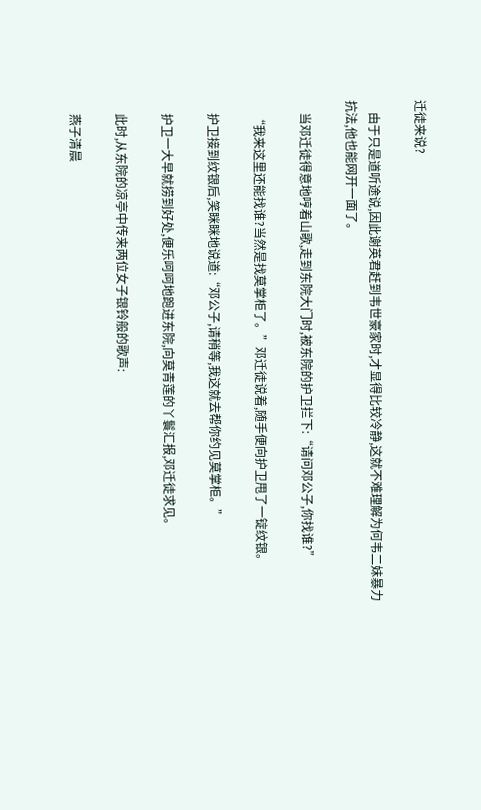迁徒来说?

    由于只是道听途说,因此谢英君赶到韦世豪家时,才显得比较冷静,这就不难理解为何韦二妹暴力抗法,他也能网开一面了。

    当邓迁徒得意地哼着山歌,走到东院大门时,被东院的护卫拦下:“请问邓公子,你找谁?”

    “我来这里还能找谁?当然是找莫掌柜了。”邓迁徒说着,随手便向护卫甩了一锭纹银。

    护卫接到纹银后,笑眯眯地说道:“邓公子,请稍等,我这就去帮你约见莫掌柜。”

    护卫一大早就捞到好处,便乐呵呵地跑进东院,向莫青莲的丫鬟汇报,邓迁徒求见。

    此时,从东院的凉亭中传来两位女子银铃般的歌声:

    燕子清晨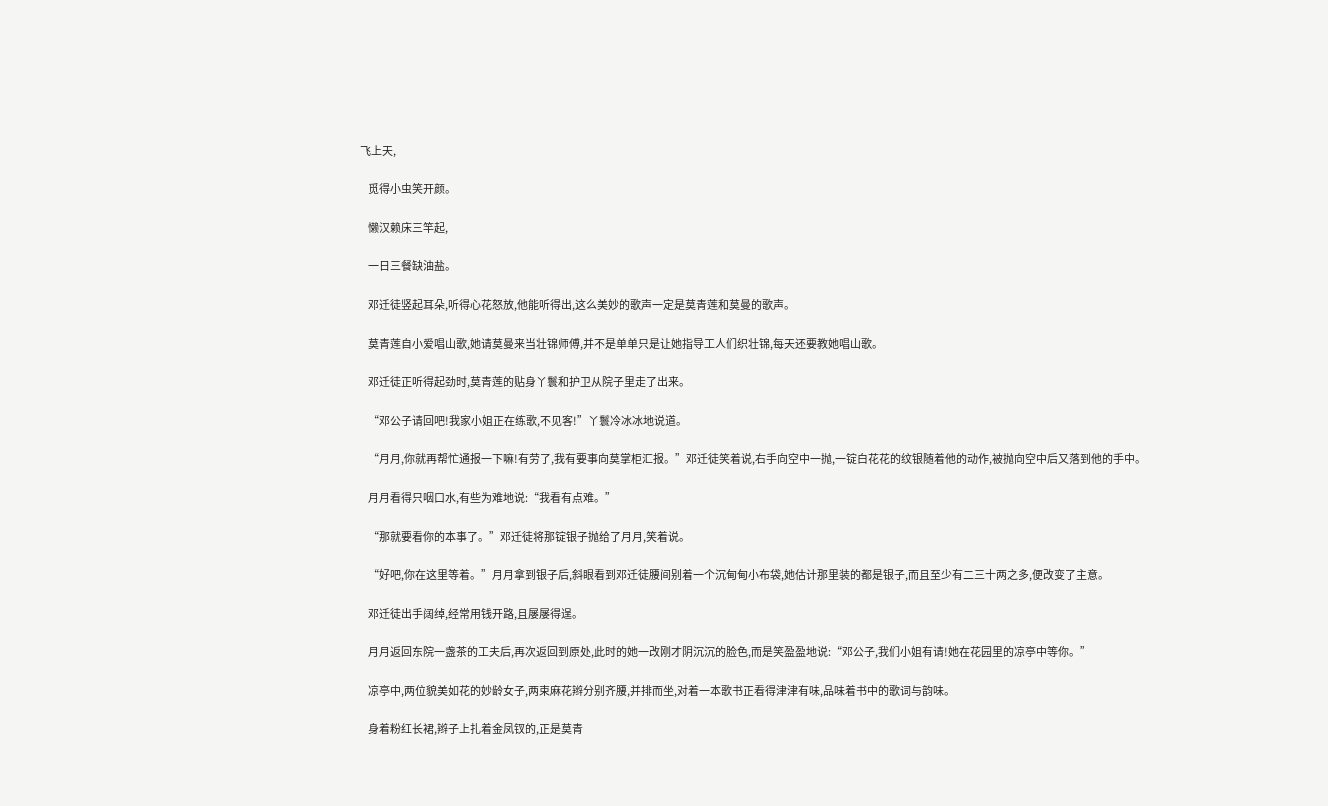飞上天,

    觅得小虫笑开颜。

    懒汉赖床三竿起,

    一日三餐缺油盐。

    邓迁徒竖起耳朵,听得心花怒放,他能听得出,这么美妙的歌声一定是莫青莲和莫曼的歌声。

    莫青莲自小爱唱山歌,她请莫曼来当壮锦师傅,并不是单单只是让她指导工人们织壮锦,每天还要教她唱山歌。

    邓迁徒正听得起劲时,莫青莲的贴身丫鬟和护卫从院子里走了出来。

    “邓公子请回吧!我家小姐正在练歌,不见客!”丫鬟冷冰冰地说道。

    “月月,你就再帮忙通报一下嘛!有劳了,我有要事向莫掌柜汇报。”邓迁徒笑着说,右手向空中一抛,一锭白花花的纹银随着他的动作,被抛向空中后又落到他的手中。

    月月看得只咽口水,有些为难地说:“我看有点难。”

    “那就要看你的本事了。”邓迁徒将那锭银子抛给了月月,笑着说。

    “好吧,你在这里等着。”月月拿到银子后,斜眼看到邓迁徒腰间别着一个沉甸甸小布袋,她估计那里装的都是银子,而且至少有二三十两之多,便改变了主意。

    邓迁徒出手阔绰,经常用钱开路,且屡屡得逞。

    月月返回东院一盏茶的工夫后,再次返回到原处,此时的她一改刚才阴沉沉的脸色,而是笑盈盈地说:“邓公子,我们小姐有请!她在花园里的凉亭中等你。”

    凉亭中,两位貌美如花的妙龄女子,两束麻花辫分别齐腰,并排而坐,对着一本歌书正看得津津有味,品味着书中的歌词与韵味。

    身着粉红长裙,辫子上扎着金凤钗的,正是莫青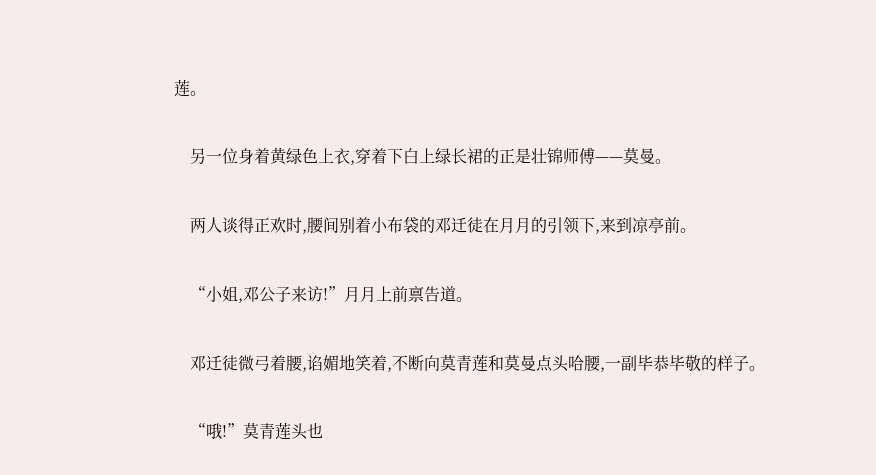莲。

    另一位身着黄绿色上衣,穿着下白上绿长裙的正是壮锦师傅——莫曼。

    两人谈得正欢时,腰间别着小布袋的邓迁徒在月月的引领下,来到凉亭前。

    “小姐,邓公子来访!”月月上前禀告道。

    邓迁徒微弓着腰,谄媚地笑着,不断向莫青莲和莫曼点头哈腰,一副毕恭毕敬的样子。

    “哦!”莫青莲头也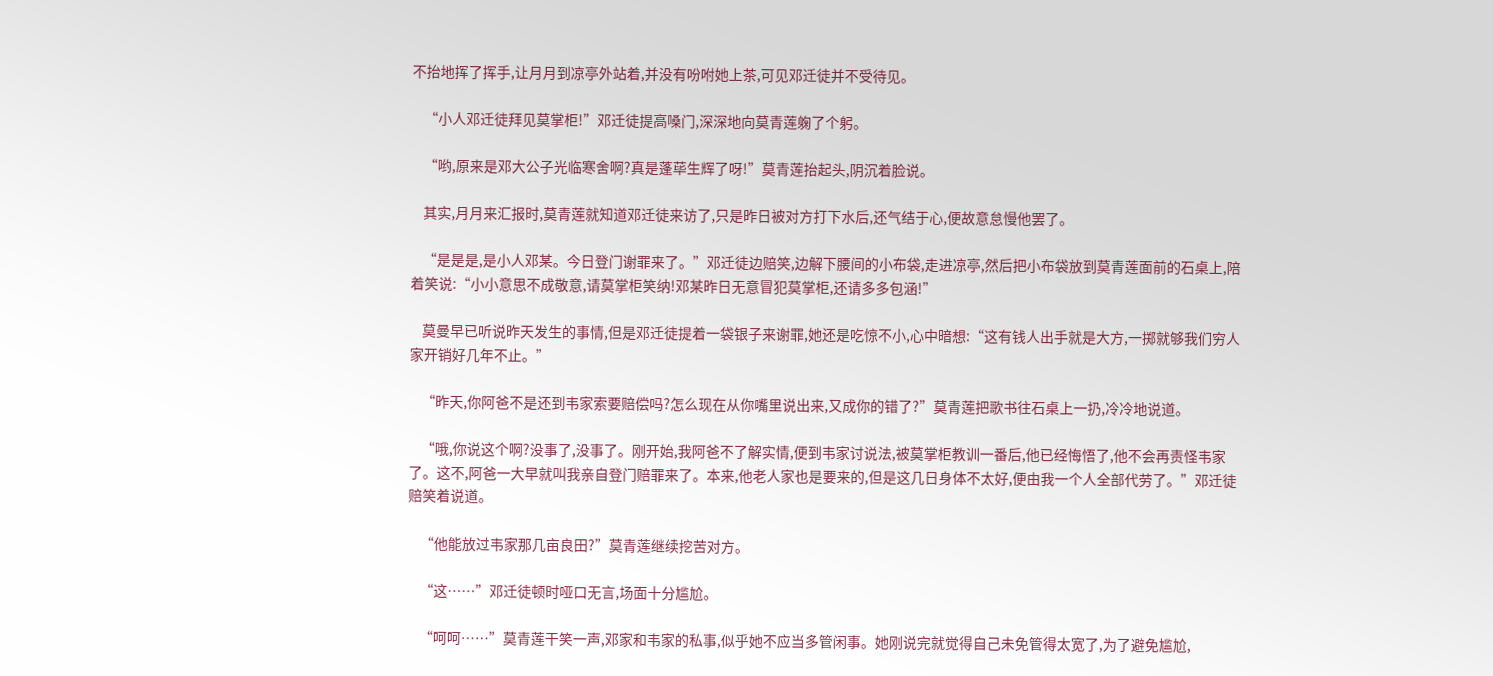不抬地挥了挥手,让月月到凉亭外站着,并没有吩咐她上茶,可见邓迁徒并不受待见。

    “小人邓迁徒拜见莫掌柜!”邓迁徒提高嗓门,深深地向莫青莲躹了个躬。

    “哟,原来是邓大公子光临寒舍啊?真是蓬荜生辉了呀!”莫青莲抬起头,阴沉着脸说。

    其实,月月来汇报时,莫青莲就知道邓迁徒来访了,只是昨日被对方打下水后,还气结于心,便故意怠慢他罢了。

    “是是是,是小人邓某。今日登门谢罪来了。”邓迁徒边赔笑,边解下腰间的小布袋,走进凉亭,然后把小布袋放到莫青莲面前的石桌上,陪着笑说:“小小意思不成敬意,请莫掌柜笑纳!邓某昨日无意冒犯莫掌柜,还请多多包涵!”

    莫曼早已听说昨天发生的事情,但是邓迁徒提着一袋银子来谢罪,她还是吃惊不小,心中暗想:“这有钱人出手就是大方,一掷就够我们穷人家开销好几年不止。”

    “昨天,你阿爸不是还到韦家索要赔偿吗?怎么现在从你嘴里说出来,又成你的错了?”莫青莲把歌书往石桌上一扔,冷冷地说道。

    “哦,你说这个啊?没事了,没事了。刚开始,我阿爸不了解实情,便到韦家讨说法,被莫掌柜教训一番后,他已经悔悟了,他不会再责怪韦家了。这不,阿爸一大早就叫我亲自登门赔罪来了。本来,他老人家也是要来的,但是这几日身体不太好,便由我一个人全部代劳了。”邓迁徒赔笑着说道。

    “他能放过韦家那几亩良田?”莫青莲继续挖苦对方。

    “这……”邓迁徒顿时哑口无言,场面十分尴尬。

    “呵呵……”莫青莲干笑一声,邓家和韦家的私事,似乎她不应当多管闲事。她刚说完就觉得自己未免管得太宽了,为了避免尴尬,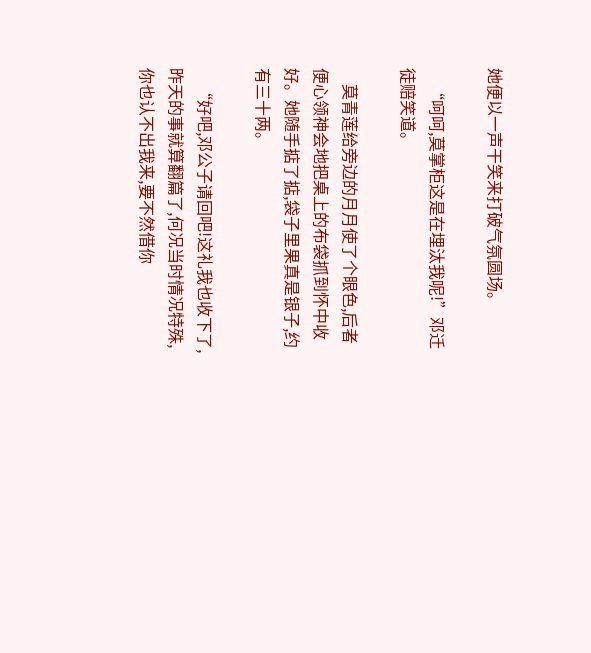她便以一声干笑来打破气氛圆场。

    “呵呵,莫掌柜这是在埋汰我呢!”邓迁徒赔笑道。

    莫青莲给旁边的月月使了个眼色,后者便心领神会地把桌上的布袋抓到怀中收好。她随手掂了掂,袋子里果真是银子,约有三十两。

    “好吧,邓公子请回吧!这礼我也收下了,昨天的事就算翻篇了,何况当时情况特殊,你也认不出我来,要不然借你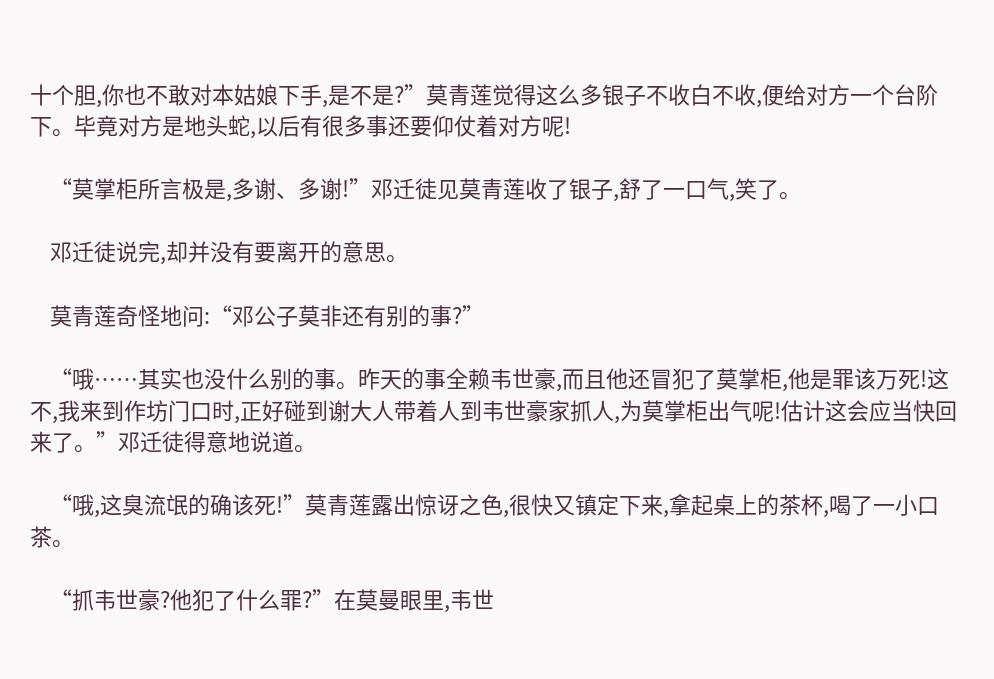十个胆,你也不敢对本姑娘下手,是不是?”莫青莲觉得这么多银子不收白不收,便给对方一个台阶下。毕竟对方是地头蛇,以后有很多事还要仰仗着对方呢!

    “莫掌柜所言极是,多谢、多谢!”邓迁徒见莫青莲收了银子,舒了一口气,笑了。

    邓迁徒说完,却并没有要离开的意思。

    莫青莲奇怪地问:“邓公子莫非还有别的事?”

    “哦……其实也没什么别的事。昨天的事全赖韦世豪,而且他还冒犯了莫掌柜,他是罪该万死!这不,我来到作坊门口时,正好碰到谢大人带着人到韦世豪家抓人,为莫掌柜出气呢!估计这会应当快回来了。”邓迁徒得意地说道。

    “哦,这臭流氓的确该死!”莫青莲露出惊讶之色,很快又镇定下来,拿起桌上的茶杯,喝了一小口茶。

    “抓韦世豪?他犯了什么罪?”在莫曼眼里,韦世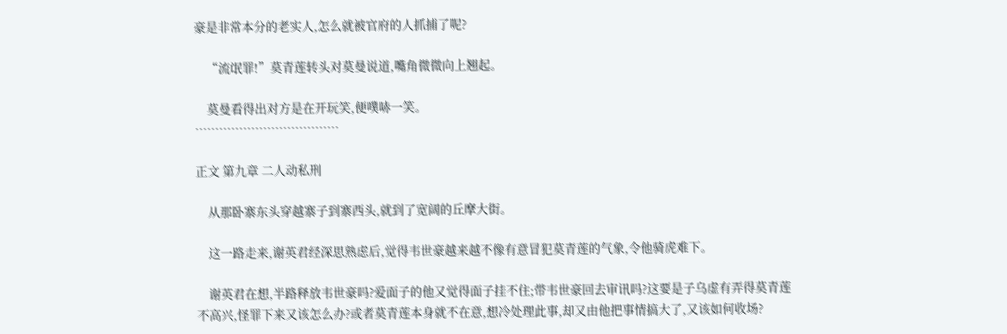豪是非常本分的老实人,怎么就被官府的人抓捕了呢?

    “流氓罪!”莫青莲转头对莫曼说道,嘴角微微向上翘起。

    莫曼看得出对方是在开玩笑,便噗哧一笑。
………………………………

正文 第九章 二人动私刑

    从那卧寨东头穿越寨子到寨西头,就到了宽阔的丘摩大街。

    这一路走来,谢英君经深思熟虑后,觉得韦世豪越来越不像有意冒犯莫青莲的气象,令他骑虎难下。

    谢英君在想,半路释放韦世豪吗?爱面子的他又觉得面子挂不住;带韦世豪回去审讯吗?这要是子乌虚有弄得莫青莲不高兴,怪罪下来又该怎么办?或者莫青莲本身就不在意,想冷处理此事,却又由他把事情搞大了,又该如何收场?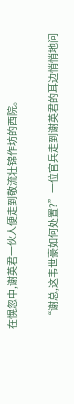在愰忽中,谢英君一伙人便走到敬流壮锦作坊的西院。

    “谢总,这韦世豪如何处置?”一位官兵走到谢英君的耳边悄悄地问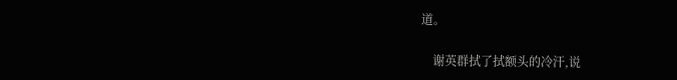道。

    谢英群拭了拭额头的冷汗,说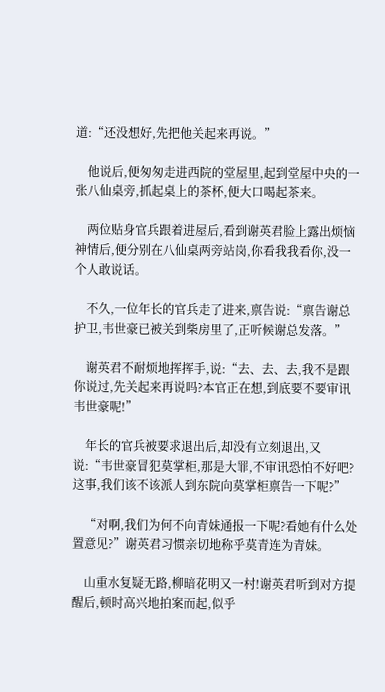道:“还没想好,先把他关起来再说。”

    他说后,便匆匆走进西院的堂屋里,起到堂屋中央的一张八仙桌旁,抓起桌上的茶杯,便大口喝起茶来。

    两位贴身官兵跟着进屋后,看到谢英君脸上露出烦恼神情后,便分别在八仙桌两旁站岗,你看我我看你,没一个人敢说话。

    不久,一位年长的官兵走了进来,禀告说:“禀告谢总护卫,韦世豪已被关到柴房里了,正听候谢总发落。”

    谢英君不耐烦地挥挥手,说:“去、去、去,我不是跟你说过,先关起来再说吗?本官正在想,到底要不要审讯韦世豪呢!”

    年长的官兵被要求退出后,却没有立刻退出,又说:“韦世豪冒犯莫掌柜,那是大罪,不审讯恐怕不好吧?这事,我们该不该派人到东院向莫掌柜禀告一下呢?”

    “对啊,我们为何不向青妹通报一下呢?看她有什么处置意见?”谢英君习惯亲切地称乎莫青连为青妹。

    山重水复疑无路,柳暗花明又一村!谢英君听到对方提醒后,顿时高兴地拍案而起,似乎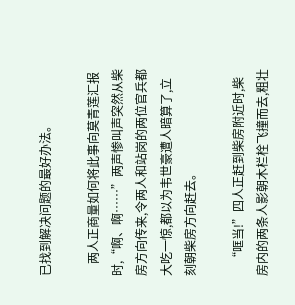已找到解决问题的最好办法。

    两人正商量如何将此事向莫青莲汇报时,“啊、啊……”两声惨叫声突然从柴房方向传来,令两人和站岗的两位官兵都大吃一惊,都以为韦世豪遭人暗算了,立刻朝柴房方向赶去。

    “哐当!”四人正赶到柴房附近时,柴房内的两条人影朝木栏栓飞撞而去,粗壮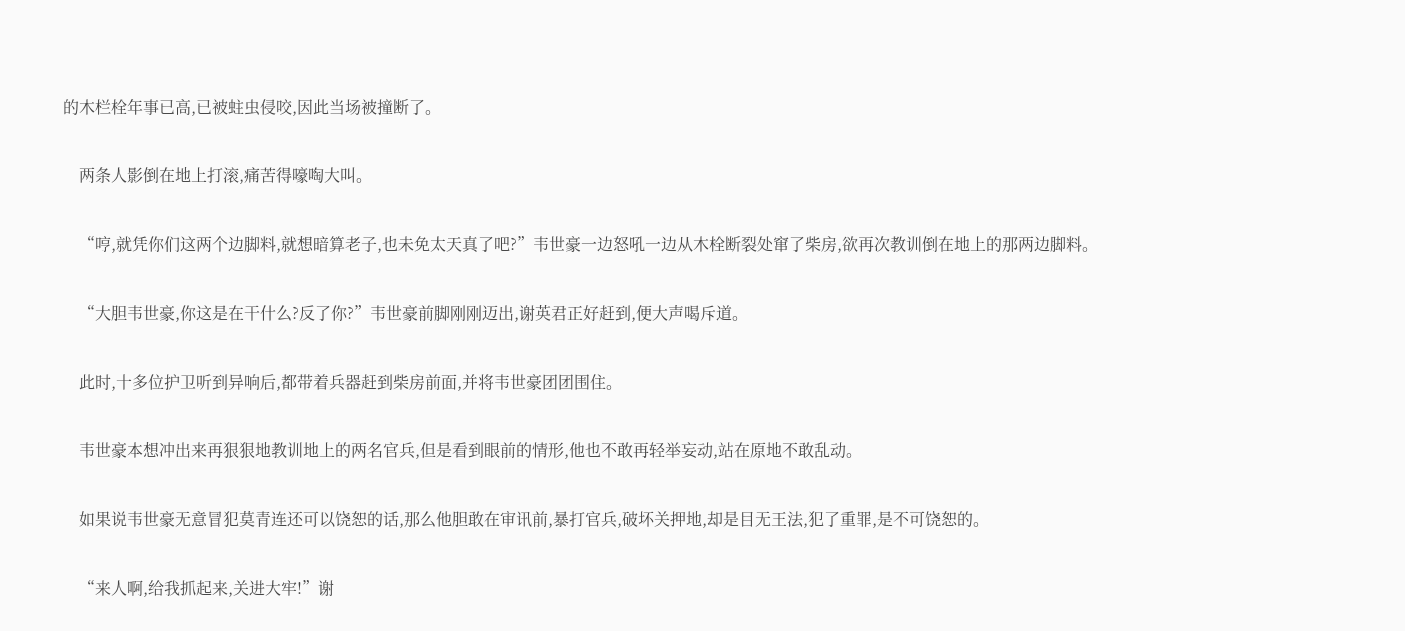的木栏栓年事已高,已被蛀虫侵咬,因此当场被撞断了。

    两条人影倒在地上打滚,痛苦得嚎啕大叫。

    “哼,就凭你们这两个边脚料,就想暗算老子,也未免太天真了吧?”韦世豪一边怒吼一边从木栓断裂处窜了柴房,欲再次教训倒在地上的那两边脚料。

    “大胆韦世豪,你这是在干什么?反了你?”韦世豪前脚刚刚迈出,谢英君正好赶到,便大声喝斥道。

    此时,十多位护卫听到异响后,都带着兵器赶到柴房前面,并将韦世豪团团围住。

    韦世豪本想冲出来再狠狠地教训地上的两名官兵,但是看到眼前的情形,他也不敢再轻举妄动,站在原地不敢乱动。

    如果说韦世豪无意冒犯莫青连还可以饶恕的话,那么他胆敢在审讯前,暴打官兵,破坏关押地,却是目无王法,犯了重罪,是不可饶恕的。

    “来人啊,给我抓起来,关进大牢!”谢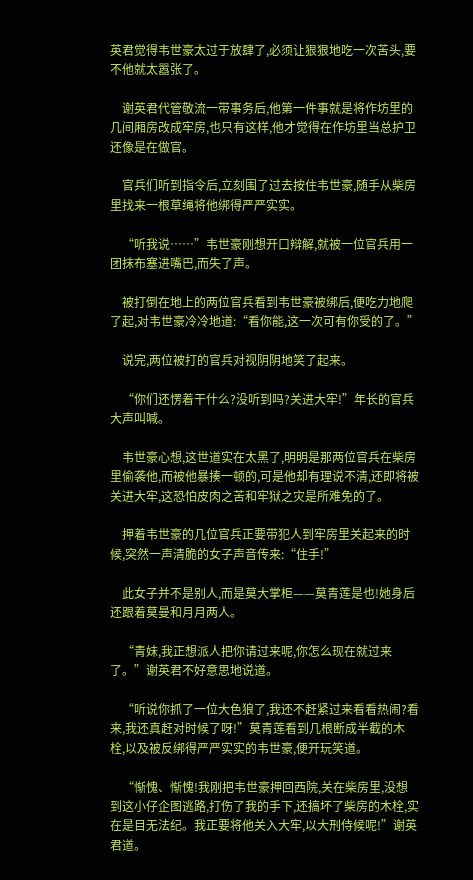英君觉得韦世豪太过于放肆了,必须让狠狠地吃一次苦头,要不他就太嚣张了。

    谢英君代管敬流一带事务后,他第一件事就是将作坊里的几间厢房改成牢房,也只有这样,他才觉得在作坊里当总护卫还像是在做官。

    官兵们听到指令后,立刻围了过去按住韦世豪,随手从柴房里找来一根草绳将他绑得严严实实。

    “听我说……”韦世豪刚想开口辩解,就被一位官兵用一团抹布塞进嘴巴,而失了声。

    被打倒在地上的两位官兵看到韦世豪被绑后,便吃力地爬了起,对韦世豪冷冷地道:“看你能,这一次可有你受的了。”

    说完,两位被打的官兵对视阴阴地笑了起来。

    “你们还愣着干什么?没听到吗?关进大牢!”年长的官兵大声叫喊。

    韦世豪心想,这世道实在太黑了,明明是那两位官兵在柴房里偷袭他,而被他暴揍一顿的,可是他却有理说不清,还即将被关进大牢,这恐怕皮肉之苦和牢狱之灾是所难免的了。

    押着韦世豪的几位官兵正要带犯人到牢房里关起来的时候,突然一声清脆的女子声音传来:“住手!”

    此女子并不是别人,而是莫大掌柜——莫青莲是也!她身后还跟着莫曼和月月两人。

    “青妹,我正想派人把你请过来呢,你怎么现在就过来了。”谢英君不好意思地说道。

    “听说你抓了一位大色狼了,我还不赶紧过来看看热闹?看来,我还真赶对时候了呀!”莫青莲看到几根断成半截的木栓,以及被反绑得严严实实的韦世豪,便开玩笑道。

    “惭愧、惭愧!我刚把韦世豪押回西院,关在柴房里,没想到这小仔企图逃路,打伤了我的手下,还搞坏了柴房的木栓,实在是目无法纪。我正要将他关入大牢,以大刑侍候呢!”谢英君道。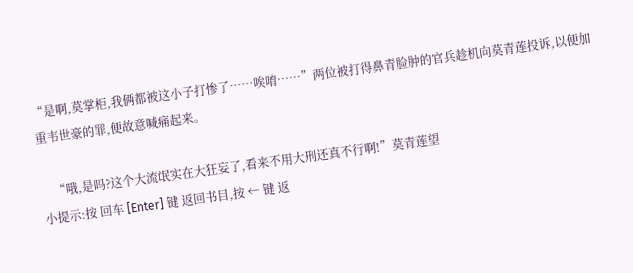“是啊,莫掌柜,我俩都被这小子打惨了……唉唷……”两位被打得鼻青脸肿的官兵趁机向莫青莲投诉,以便加重韦世豪的罪,便故意喊痛起来。

    “哦,是吗?这个大流氓实在大狂妄了,看来不用大刑还真不行啊!”莫青莲望
小提示:按 回车 [Enter] 键 返回书目,按 ← 键 返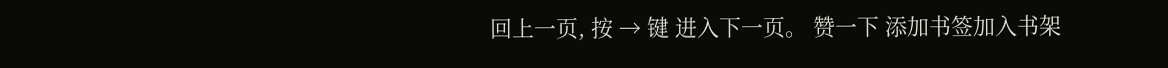回上一页, 按 → 键 进入下一页。 赞一下 添加书签加入书架